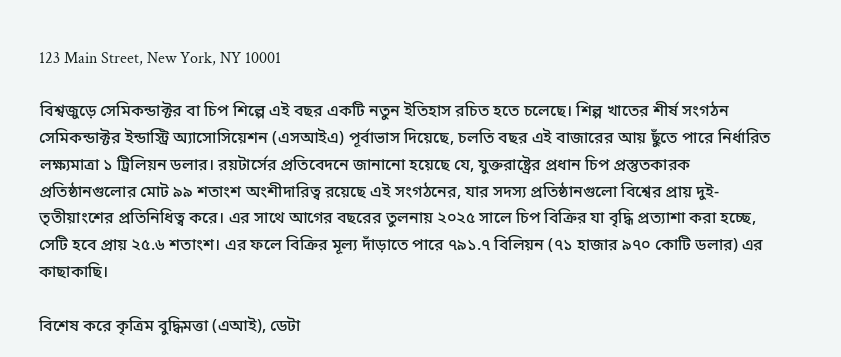123 Main Street, New York, NY 10001

বিশ্বজুড়ে সেমিকন্ডাক্টর বা চিপ শিল্পে এই বছর একটি নতুন ইতিহাস রচিত হতে চলেছে। শিল্প খাতের শীর্ষ সংগঠন সেমিকন্ডাক্টর ইন্ডাস্ট্রি অ্যাসোসিয়েশন (এসআইএ) পূর্বাভাস দিয়েছে, চলতি বছর এই বাজারের আয় ছুঁতে পারে নির্ধারিত লক্ষ্যমাত্রা ১ ট্রিলিয়ন ডলার। রয়টার্সের প্রতিবেদনে জানানো হয়েছে যে, যুক্তরাষ্ট্রের প্রধান চিপ প্রস্তুতকারক প্রতিষ্ঠানগুলোর মোট ৯৯ শতাংশ অংশীদারিত্ব রয়েছে এই সংগঠনের, যার সদস্য প্রতিষ্ঠানগুলো বিশ্বের প্রায় দুই-তৃতীয়াংশের প্রতিনিধিত্ব করে। এর সাথে আগের বছরের তুলনায় ২০২৫ সালে চিপ বিক্রির যা বৃদ্ধি প্রত্যাশা করা হচ্ছে, সেটি হবে প্রায় ২৫.৬ শতাংশ। এর ফলে বিক্রির মূল্য দাঁড়াতে পারে ৭৯১.৭ বিলিয়ন (৭১ হাজার ৯৭০ কোটি ডলার) এর কাছাকাছি।

বিশেষ করে কৃত্রিম বুদ্ধিমত্তা (এআই), ডেটা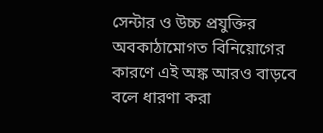সেন্টার ও উচ্চ প্রযুক্তির অবকাঠামোগত বিনিয়োগের কারণে এই অঙ্ক আরও বাড়বে বলে ধারণা করা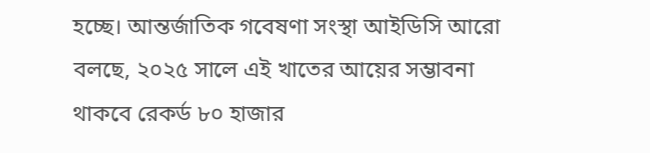হচ্ছে। আন্তর্জাতিক গবেষণা সংস্থা আইডিসি আরো বলছে, ২০২৫ সালে এই খাতের আয়ের সম্ভাবনা থাকবে রেকর্ড ৮০ হাজার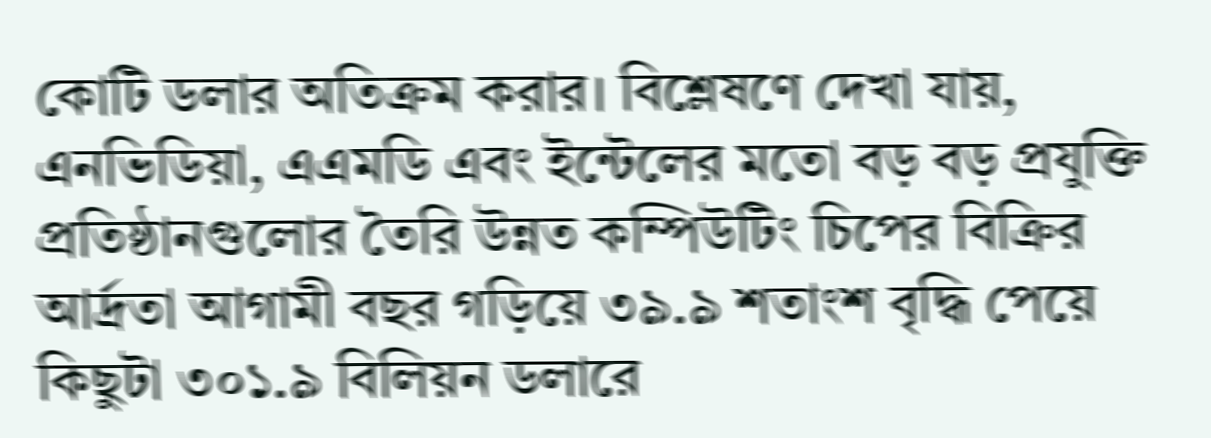কোটি ডলার অতিক্রম করার। বিশ্লেষণে দেখা যায়, এনভিডিয়া, এএমডি এবং ইন্টেলের মতো বড় বড় প্রযুক্তি প্রতিষ্ঠানগুলোর তৈরি উন্নত কম্পিউটিং চিপের বিক্রির আর্দ্রতা আগামী বছর গড়িয়ে ৩৯.৯ শতাংশ বৃদ্ধি পেয়ে কিছুটা ৩০১.৯ বিলিয়ন ডলারে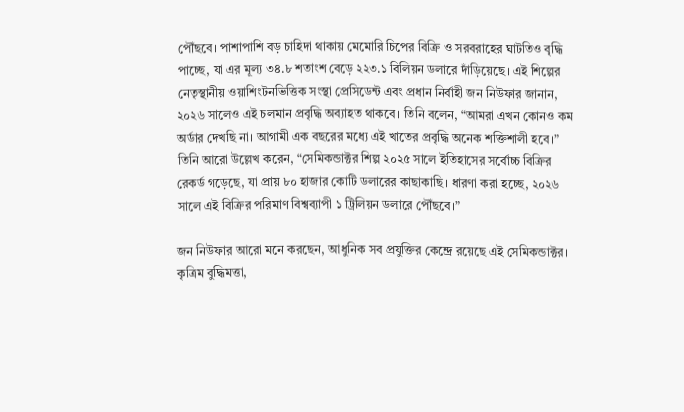পৌঁছবে। পাশাপাশি বড় চাহিদা থাকায় মেমোরি চিপের বিক্রি ও সরবরাহের ঘাটতিও বৃদ্ধি পাচ্ছে, যা এর মূল্য ৩৪.৮ শতাংশ বেড়ে ২২৩.১ বিলিয়ন ডলারে দাঁড়িয়েছে। এই শিল্পের নেতৃস্থানীয় ওয়াশিংটনভিত্তিক সংস্থা প্রেসিডেন্ট এবং প্রধান নির্বাহী জন নিউফার জানান, ২০২৬ সালেও এই চলমান প্রবৃদ্ধি অব্যাহত থাকবে। তিনি বলেন, “আমরা এখন কোনও কম অর্ডার দেখছি না। আগামী এক বছরের মধ্যে এই খাতের প্রবৃদ্ধি অনেক শক্তিশালী হবে।” তিনি আরো উল্লেখ করেন, “সেমিকন্ডাক্টর শিল্প ২০২৫ সালে ইতিহাসের সর্বোচ্চ বিক্রির রেকর্ড গড়েছে, যা প্রায় ৮০ হাজার কোটি ডলারের কাছাকাছি। ধারণা করা হচ্ছে, ২০২৬ সালে এই বিক্রির পরিমাণ বিশ্বব্যাপী ১ ট্রিলিয়ন ডলারে পৌঁছবে।”

জন নিউফার আরো মনে করছেন, আধুনিক সব প্রযুক্তির কেন্দ্রে রয়েছে এই সেমিকন্ডাক্টর। কৃত্রিম বুদ্ধিমত্তা,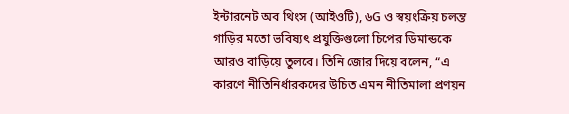ইন্টারনেট অব থিংস (আইওটি), ৬G ও স্বয়ংক্রিয় চলন্ত গাড়ির মতো ভবিষ্যৎ প্রযুক্তিগুলো চিপের ডিমান্ডকে আরও বাড়িয়ে তুলবে। তিনি জোর দিয়ে বলেন, “এ কারণে নীতিনির্ধারকদের উচিত এমন নীতিমালা প্রণয়ন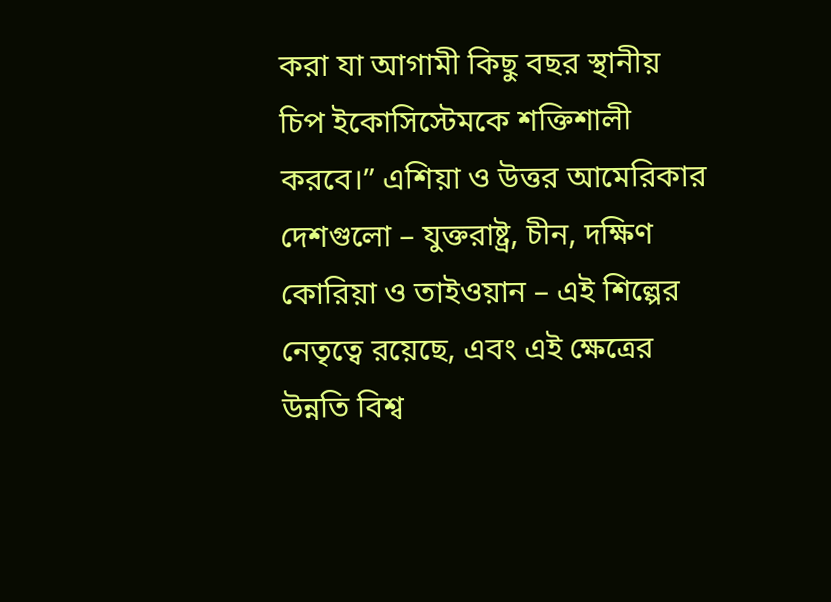করা যা আগামী কিছু বছর স্থানীয় চিপ ইকোসিস্টেমকে শক্তিশালী করবে।” এশিয়া ও উত্তর আমেরিকার দেশগুলো – যুক্তরাষ্ট্র, চীন, দক্ষিণ কোরিয়া ও তাইওয়ান – এই শিল্পের নেতৃত্বে রয়েছে, এবং এই ক্ষেত্রের উন্নতি বিশ্ব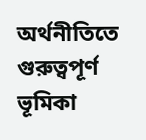অর্থনীতিতে গুরুত্বপূর্ণ ভূমিকা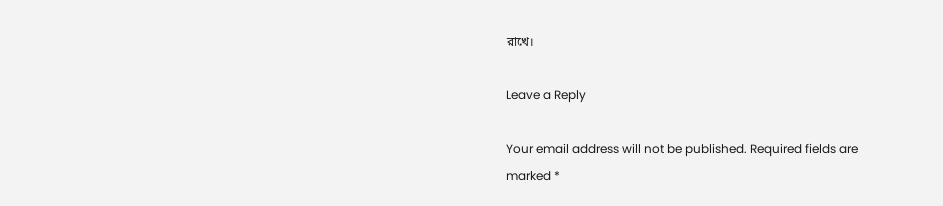রাখে।

Leave a Reply

Your email address will not be published. Required fields are marked *